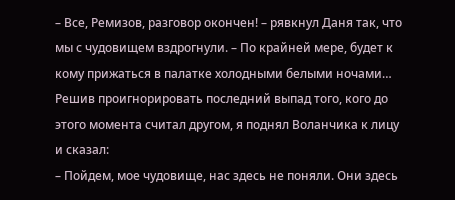– Все, Ремизов, разговор окончен! – рявкнул Даня так, что мы с чудовищем вздрогнули. – По крайней мере, будет к кому прижаться в палатке холодными белыми ночами…
Решив проигнорировать последний выпад того, кого до этого момента считал другом, я поднял Воланчика к лицу и сказал:
– Пойдем, мое чудовище, нас здесь не поняли. Они здесь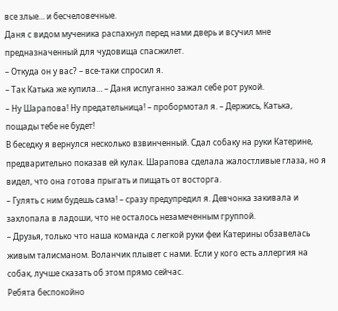все злые… и бесчеловечные.
Даня с видом мученика распахнул перед нами дверь и всучил мне предназначенный для чудовища спасжилет.
– Откуда он у вас? – все-таки спросил я.
– Так Катька же купила… – Даня испуганно зажал себе рот рукой.
– Ну Шарапова! Ну предательница! – пробормотал я. – Держись, Катька, пощады тебе не будет!
В беседку я вернулся несколько взвинченный. Сдал собаку на руки Катерине, предварительно показав ей кулак. Шарапова сделала жалостливые глаза, но я видел, что она готова прыгать и пищать от восторга.
– Гулять с ним будешь сама! – сразу предупредил я. Девчонка закивала и захлопала в ладоши, что не осталось незамеченным группой.
– Друзья, только что наша команда с легкой руки феи Катерины обзавелась живым талисманом. Воланчик плывет с нами. Если у кого есть аллергия на собак, лучше сказать об этом прямо сейчас.
Ребята беспокойно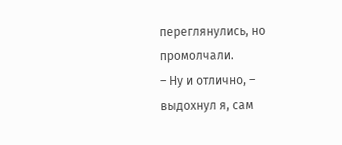переглянулись, но промолчали.
– Ну и отлично, – выдохнул я, сам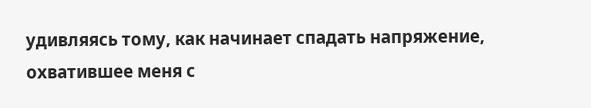удивляясь тому, как начинает спадать напряжение, охватившее меня с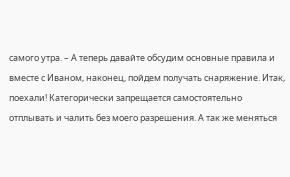самого утра. – А теперь давайте обсудим основные правила и вместе с Иваном, наконец, пойдем получать снаряжение. Итак, поехали! Категорически запрещается самостоятельно отплывать и чалить без моего разрешения. А так же меняться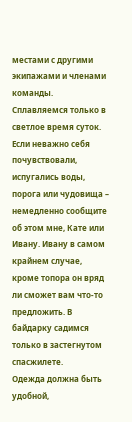местами с другими экипажами и членами команды. Сплавляемся только в светлое время суток. Если неважно себя почувствовали, испугались воды, порога или чудовища – немедленно сообщите об этом мне, Кате или Ивану. Ивану в самом крайнем случае, кроме топора он вряд ли сможет вам что-то предложить. В байдарку садимся только в застегнутом спасжилете.
Одежда должна быть удобной,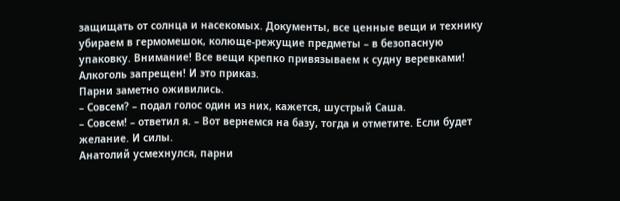защищать от солнца и насекомых. Документы, все ценные вещи и технику убираем в гермомешок, колюще-режущие предметы – в безопасную упаковку. Внимание! Все вещи крепко привязываем к судну веревками! Алкоголь запрещен! И это приказ.
Парни заметно оживились.
– Совсем? – подал голос один из них, кажется, шустрый Саша.
– Совсем! – ответил я. – Вот вернемся на базу, тогда и отметите. Если будет желание. И силы.
Анатолий усмехнулся, парни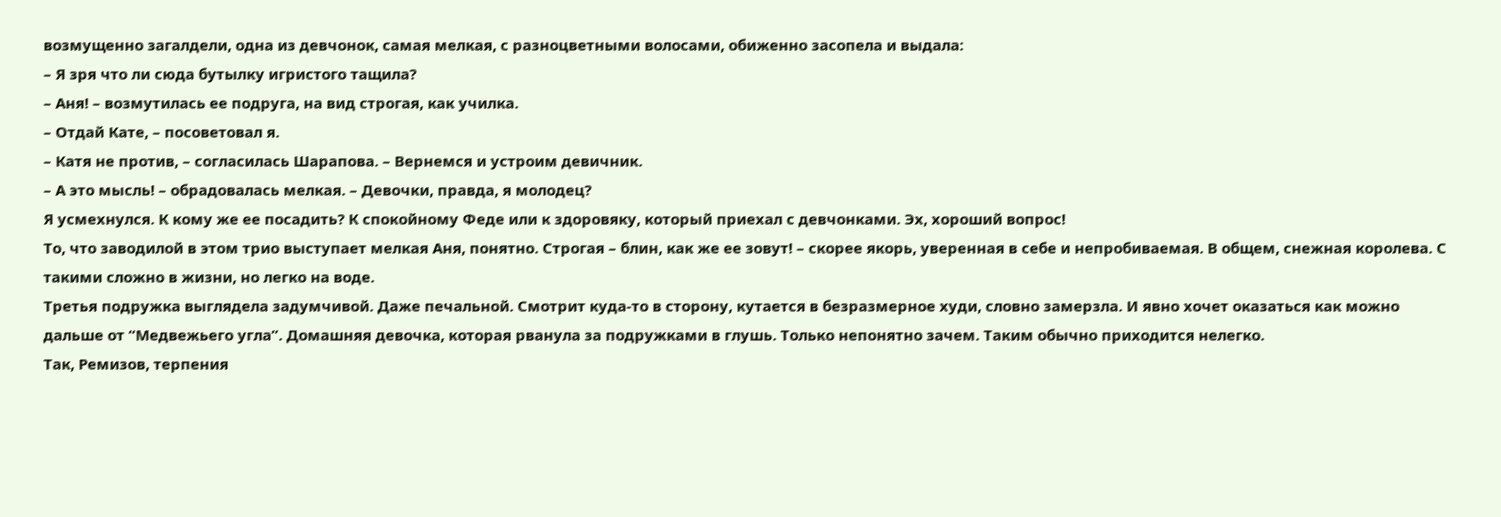возмущенно загалдели, одна из девчонок, самая мелкая, с разноцветными волосами, обиженно засопела и выдала:
– Я зря что ли сюда бутылку игристого тащила?
– Аня! – возмутилась ее подруга, на вид строгая, как училка.
– Отдай Кате, – посоветовал я.
– Катя не против, – согласилась Шарапова. – Вернемся и устроим девичник.
– А это мысль! – обрадовалась мелкая. – Девочки, правда, я молодец?
Я усмехнулся. К кому же ее посадить? К спокойному Феде или к здоровяку, который приехал с девчонками. Эх, хороший вопрос!
То, что заводилой в этом трио выступает мелкая Аня, понятно. Строгая – блин, как же ее зовут! – скорее якорь, уверенная в себе и непробиваемая. В общем, снежная королева. С такими сложно в жизни, но легко на воде.
Третья подружка выглядела задумчивой. Даже печальной. Смотрит куда-то в сторону, кутается в безразмерное худи, словно замерзла. И явно хочет оказаться как можно дальше от “Медвежьего угла”. Домашняя девочка, которая рванула за подружками в глушь. Только непонятно зачем. Таким обычно приходится нелегко.
Так, Ремизов, терпения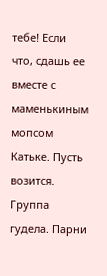тебе! Если что, сдашь ее вместе с маменькиным мопсом Катьке. Пусть возится.
Группа гудела. Парни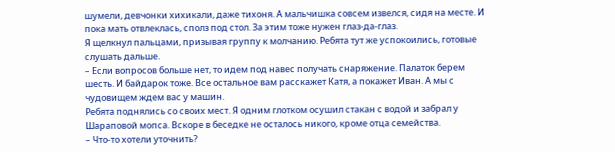шумели, девчонки хихикали, даже тихоня. А мальчишка совсем извелся, сидя на месте. И пока мать отвлеклась, сполз под стол. За этим тоже нужен глаз-да-глаз.
Я щелкнул пальцами, призывая группу к молчанию. Ребята тут же успокоились, готовые слушать дальше.
– Если вопросов больше нет, то идем под навес получать снаряжение. Палаток берем шесть. И байдарок тоже. Все остальное вам расскажет Катя, а покажет Иван. А мы с чудовищем ждем вас у машин.
Ребята поднялись со своих мест. Я одним глотком осушил стакан с водой и забрал у Шараповой мопса. Вскоре в беседке не осталось никого, кроме отца семейства.
– Что-то хотели уточнить?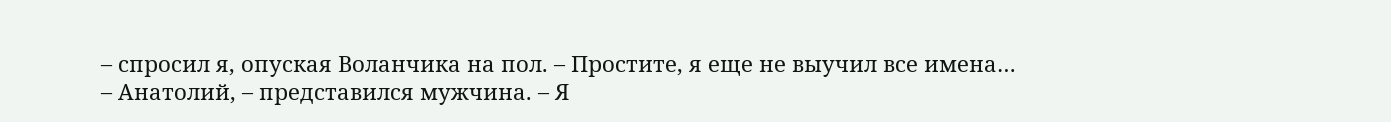– спросил я, опуская Воланчика на пол. – Простите, я еще не выучил все имена…
– Анатолий, – представился мужчина. – Я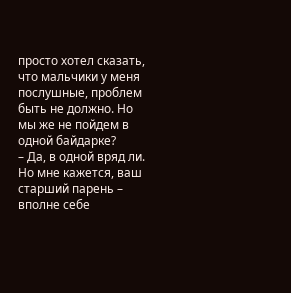просто хотел сказать, что мальчики у меня послушные, проблем быть не должно. Но мы же не пойдем в одной байдарке?
– Да, в одной вряд ли. Но мне кажется, ваш старший парень – вполне себе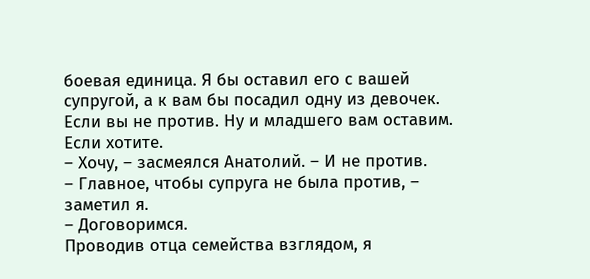боевая единица. Я бы оставил его с вашей супругой, а к вам бы посадил одну из девочек. Если вы не против. Ну и младшего вам оставим. Если хотите.
– Хочу, – засмеялся Анатолий. – И не против.
– Главное, чтобы супруга не была против, – заметил я.
– Договоримся.
Проводив отца семейства взглядом, я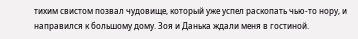тихим свистом позвал чудовище, который уже успел раскопать чью-то нору, и направился к большому дому. Зоя и Данька ждали меня в гостиной.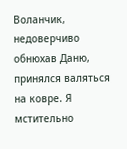Воланчик, недоверчиво обнюхав Даню, принялся валяться на ковре. Я мстительно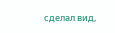сделал вид,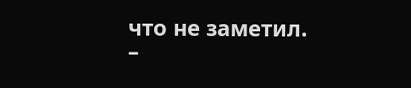что не заметил.
–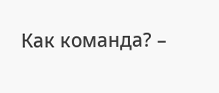Как команда? –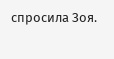спросила Зоя.